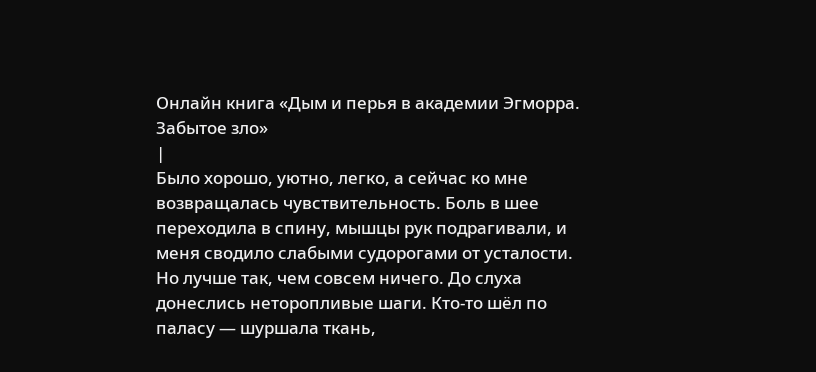Онлайн книга «Дым и перья в академии Эгморра. Забытое зло»
|
Было хорошо, уютно, легко, а сейчас ко мне возвращалась чувствительность. Боль в шее переходила в спину, мышцы рук подрагивали, и меня сводило слабыми судорогами от усталости. Но лучше так, чем совсем ничего. До слуха донеслись неторопливые шаги. Кто-то шёл по паласу — шуршала ткань,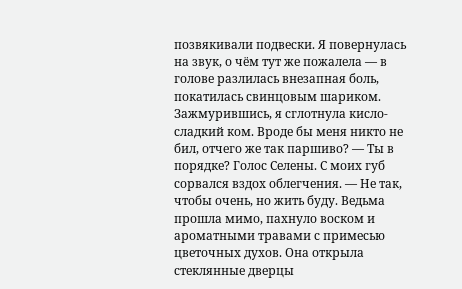позвякивали подвески. Я повернулась на звук, о чём тут же пожалела — в голове разлилась внезапная боль, покатилась свинцовым шариком. Зажмурившись, я сглотнула кисло-сладкий ком. Вроде бы меня никто не бил, отчего же так паршиво? — Ты в порядке? Голос Селены. С моих губ сорвался вздох облегчения. — Не так, чтобы очень, но жить буду. Ведьма прошла мимо, пахнуло воском и ароматными травами с примесью цветочных духов. Она открыла стеклянные дверцы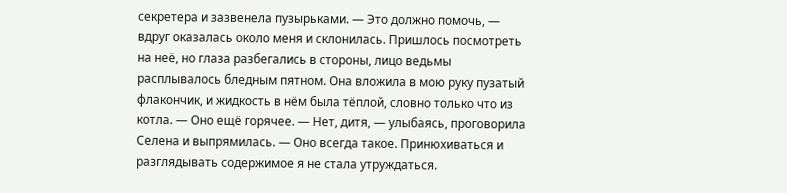секретера и зазвенела пузырьками. — Это должно помочь, — вдруг оказалась около меня и склонилась. Пришлось посмотреть на неё, но глаза разбегались в стороны, лицо ведьмы расплывалось бледным пятном. Она вложила в мою руку пузатый флакончик, и жидкость в нём была тёплой, словно только что из котла. — Оно ещё горячее. — Нет, дитя, — улыбаясь, проговорила Селена и выпрямилась. — Оно всегда такое. Принюхиваться и разглядывать содержимое я не стала утруждаться.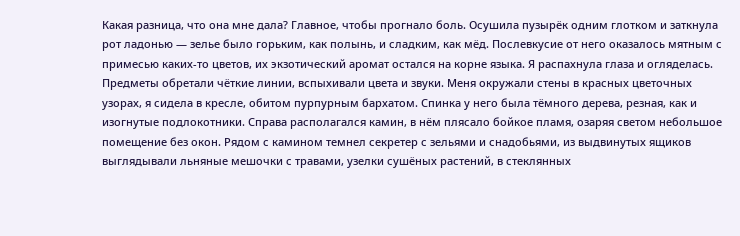Какая разница, что она мне дала? Главное, чтобы прогнало боль. Осушила пузырёк одним глотком и заткнула рот ладонью — зелье было горьким, как полынь, и сладким, как мёд. Послевкусие от него оказалось мятным с примесью каких-то цветов, их экзотический аромат остался на корне языка. Я распахнула глаза и огляделась. Предметы обретали чёткие линии, вспыхивали цвета и звуки. Меня окружали стены в красных цветочных узорах, я сидела в кресле, обитом пурпурным бархатом. Спинка у него была тёмного дерева, резная, как и изогнутые подлокотники. Справа располагался камин, в нём плясало бойкое пламя, озаряя светом небольшое помещение без окон. Рядом с камином темнел секретер с зельями и снадобьями, из выдвинутых ящиков выглядывали льняные мешочки с травами, узелки сушёных растений, в стеклянных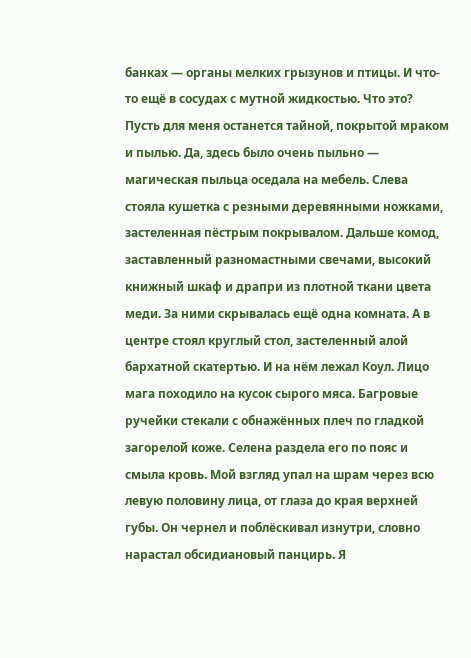банках — органы мелких грызунов и птицы. И что-то ещё в сосудах с мутной жидкостью. Что это? Пусть для меня останется тайной, покрытой мраком и пылью. Да, здесь было очень пыльно — магическая пыльца оседала на мебель. Слева стояла кушетка с резными деревянными ножками, застеленная пёстрым покрывалом. Дальше комод, заставленный разномастными свечами, высокий книжный шкаф и драпри из плотной ткани цвета меди. За ними скрывалась ещё одна комната. А в центре стоял круглый стол, застеленный алой бархатной скатертью. И на нём лежал Коул. Лицо мага походило на кусок сырого мяса. Багровые ручейки стекали с обнажённых плеч по гладкой загорелой коже. Селена раздела его по пояс и смыла кровь. Мой взгляд упал на шрам через всю левую половину лица, от глаза до края верхней губы. Он чернел и поблёскивал изнутри, словно нарастал обсидиановый панцирь. Я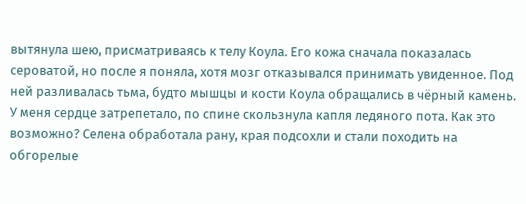вытянула шею, присматриваясь к телу Коула. Его кожа сначала показалась сероватой, но после я поняла, хотя мозг отказывался принимать увиденное. Под ней разливалась тьма, будто мышцы и кости Коула обращались в чёрный камень. У меня сердце затрепетало, по спине скользнула капля ледяного пота. Как это возможно? Селена обработала рану, края подсохли и стали походить на обгорелые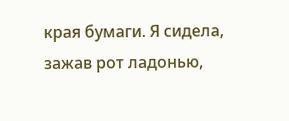края бумаги. Я сидела, зажав рот ладонью,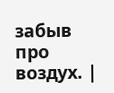забыв про воздух. |